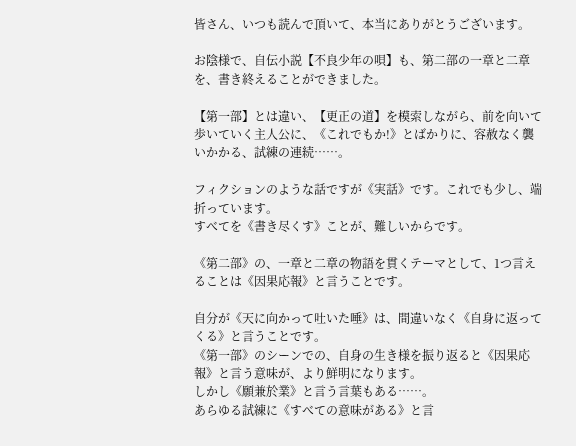皆さん、いつも読んで頂いて、本当にありがとうございます。

お陰様で、自伝小説【不良少年の唄】も、第二部の一章と二章を、書き終えることができました。

【第一部】とは違い、【更正の道】を模索しながら、前を向いて歩いていく主人公に、《これでもか!》とばかりに、容赦なく襲いかかる、試練の連続……。

フィクションのような話ですが《実話》です。これでも少し、端折っています。
すべてを《書き尽くす》ことが、難しいからです。

《第二部》の、一章と二章の物語を貫くテーマとして、1つ言えることは《因果応報》と言うことです。

自分が《天に向かって吐いた唾》は、間違いなく《自身に返ってくる》と言うことです。
《第一部》のシーンでの、自身の生き様を振り返ると《因果応報》と言う意味が、より鮮明になります。
しかし《願兼於業》と言う言葉もある……。
あらゆる試練に《すべての意味がある》と言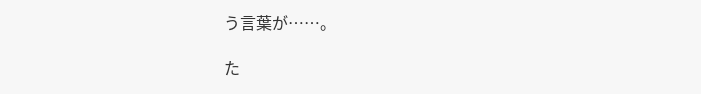う言葉が……。

た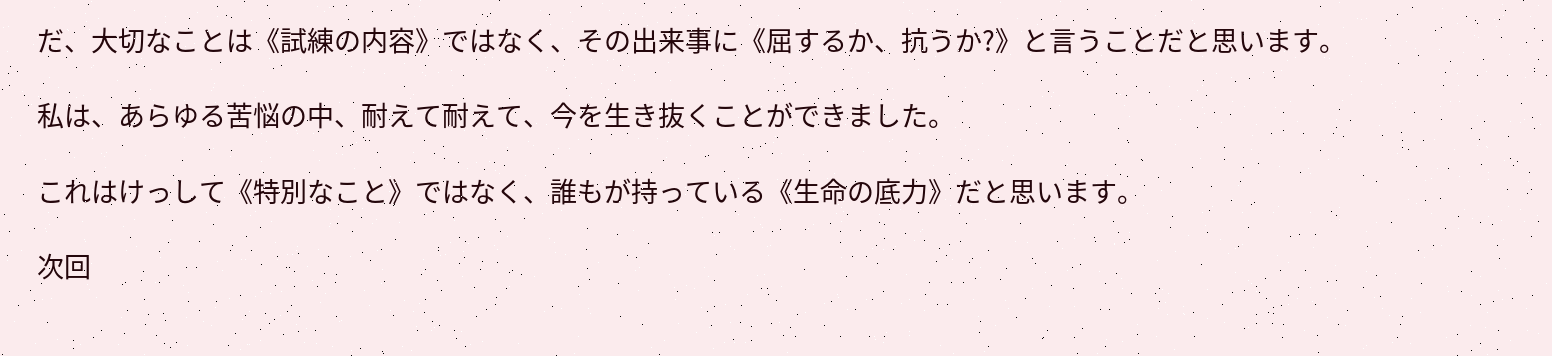だ、大切なことは《試練の内容》ではなく、その出来事に《屈するか、抗うか?》と言うことだと思います。

私は、あらゆる苦悩の中、耐えて耐えて、今を生き抜くことができました。

これはけっして《特別なこと》ではなく、誰もが持っている《生命の底力》だと思います。

次回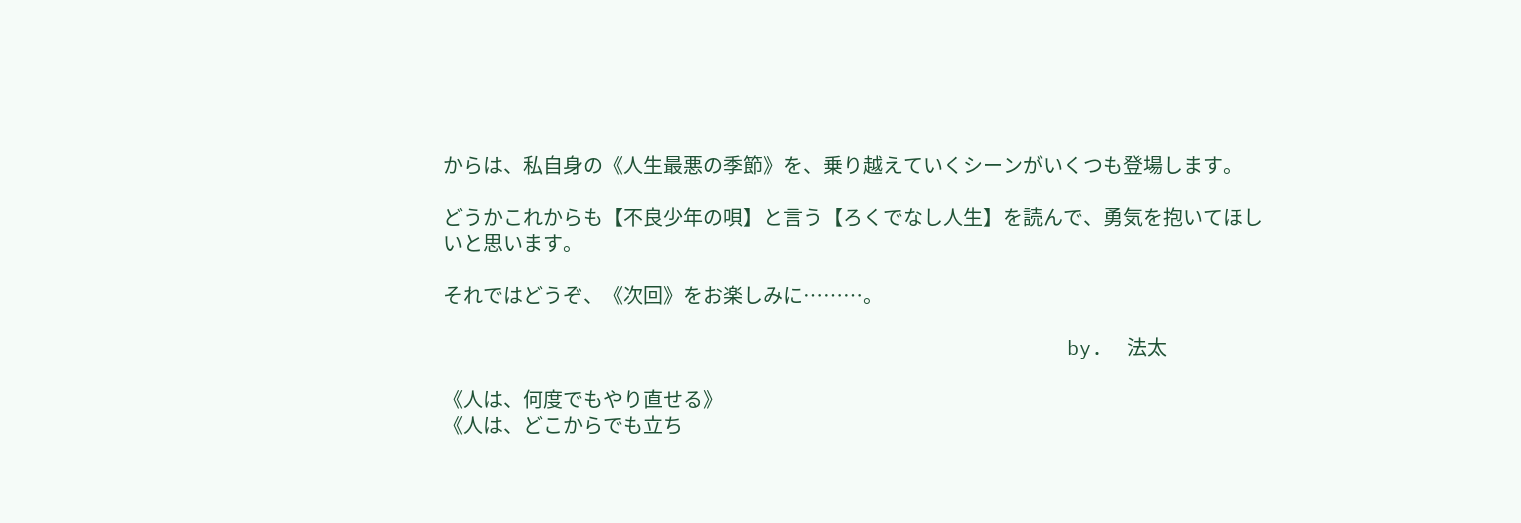からは、私自身の《人生最悪の季節》を、乗り越えていくシーンがいくつも登場します。

どうかこれからも【不良少年の唄】と言う【ろくでなし人生】を読んで、勇気を抱いてほしいと思います。

それではどうぞ、《次回》をお楽しみに………。

                                                    by.  法太

《人は、何度でもやり直せる》
《人は、どこからでも立ち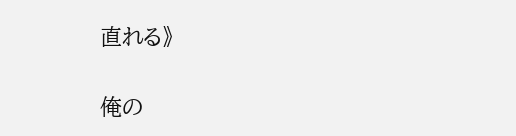直れる》

俺の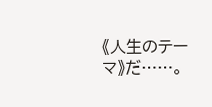《人生のテーマ》だ……。